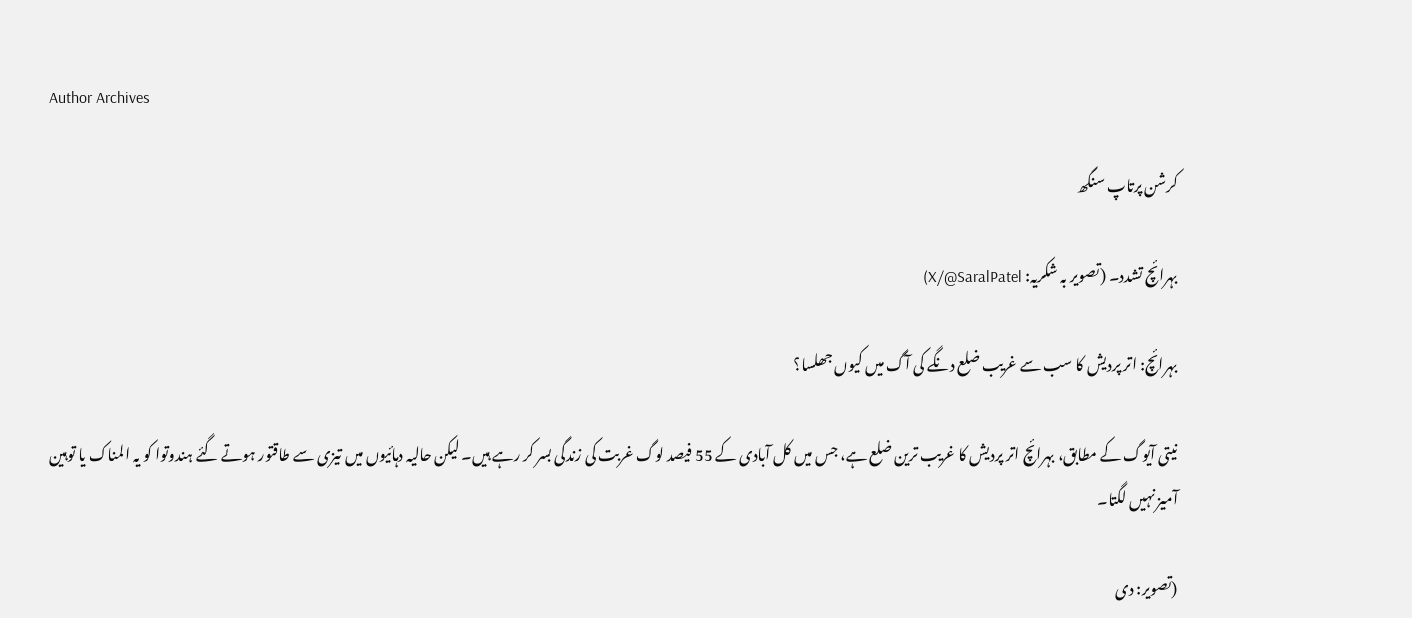Author Archives

کرشن پرتاپ سنگھ

بہرائچ تشدد۔ (تصویر بہ شکریہ: X/@SaralPatel)

بہرائچ: اتر پردیش کا سب سے غریب ضلع دنگے کی آگ میں کیوں جھلسا؟

نیتی آیوگ کے مطابق، بہرائچ اتر پردیش کا غریب ترین ضلع ہے، جس میں کل آبادی کے 55 فیصد لوگ غربت کی زندگی بسر کر رہے ہیں۔ لیکن حالیہ دہائیوں میں تیزی سے طاقتور ہوتے گئے ہندوتوا کو یہ المناک یا توہین آمیز نہیں لگتا۔

(تصویر: دی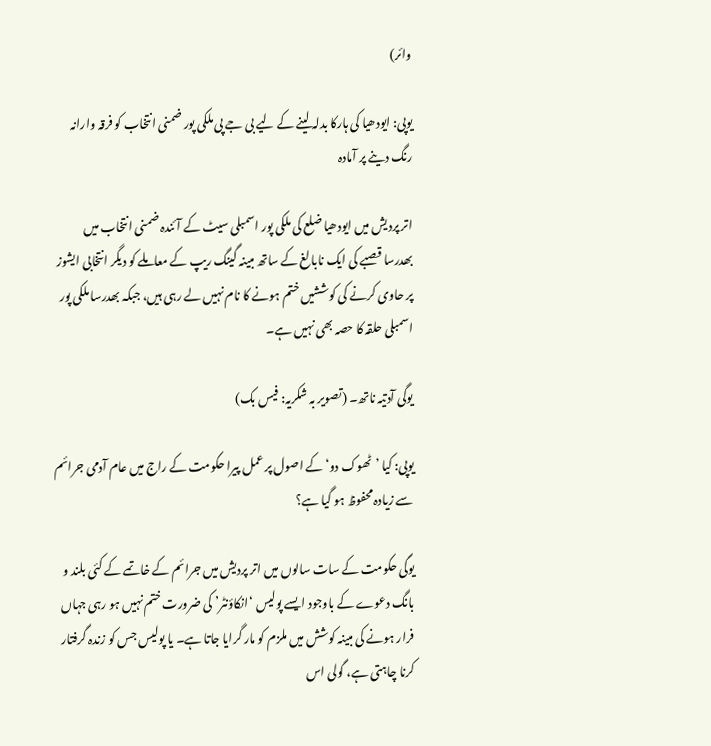وائر)

یوپی: ایودھیا کی ہارکا بدلہ لینے کے لیے بی جے پی ملکی پور ضمنی انتخاب کو فرقہ وارانہ رنگ دینے پر آمادہ

اتر پردیش میں ایودھیا ضلع کی ملکی پور اسمبلی سیٹ کے آئندہ ضمنی انتخاب میں بھدرسا قصبے کی ایک نابالغ کے ساتھ مبینہ گینگ ریپ کے معاملے کو دیگر انتخابی ایشوز پر حاوی کرنے کی کوششیں ختم ہونے کا نام نہیں لے رہی ہیں، جبکہ بھدرسا ملکی پور اسمبلی حلقہ کا حصہ بھی نہیں ہے۔

یوگی آدتیہ ناتھ۔ (تصویر بہ شکریہ: فیس بک)

یوپی: کیا ’ٹھوک دو‘ کے اصول پر عمل پیرا حکومت کے راج میں عام آدمی جرائم سے زیادہ محفوظ ہو گیا ہے؟

یوگی حکومت کے سات سالوں میں اتر پردیش میں جرائم کے خاتمے کے کئی بلند و بانگ دعوے کے باوجود ایسے پولیس ‘انکاؤنٹر’ کی ضرورت ختم نہیں ہو رہی جہاں فرار ہونے کی مبینہ کوشش میں ملزم کو مار گرایا جاتا ہے۔ یا پولیس جس کو زندہ گرفتار کرنا چاہتی ہے، گولی اس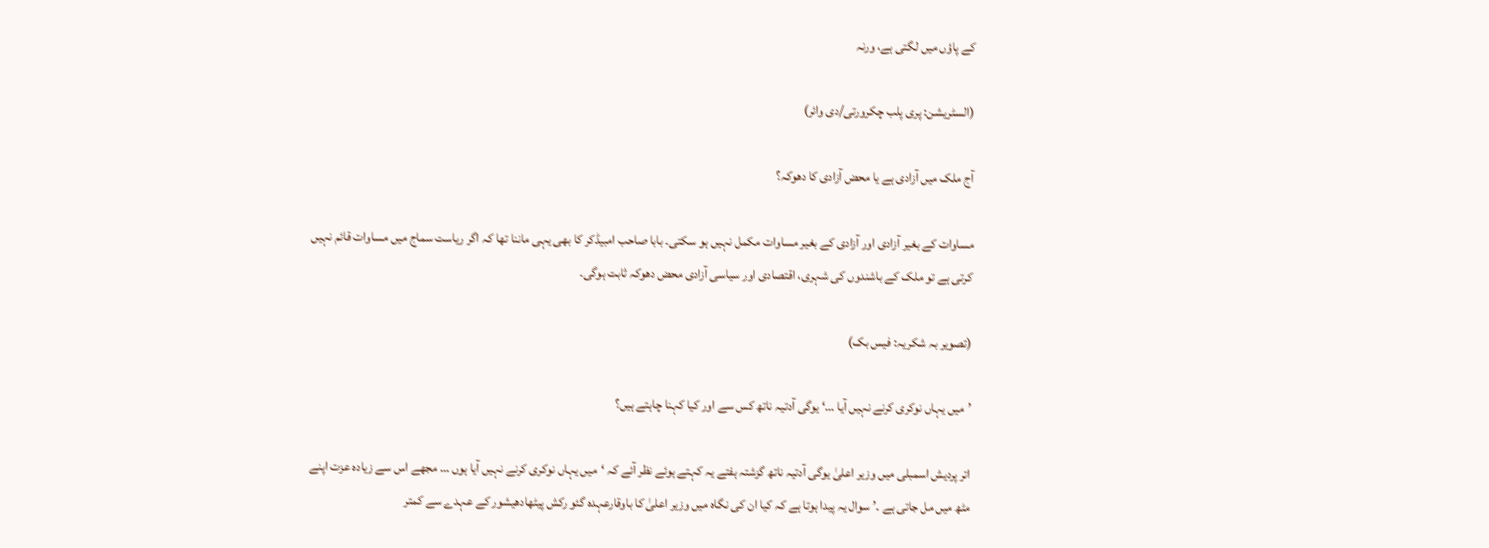کے پاؤں میں لگتی ہے، ورنہ

(السٹریشن: پری پلب چکرورتی/دی وائر)

آج ملک میں آزادی ہے یا محض آزادی کا دھوکہ؟

مساوات کے بغیر آزادی اور آزادی کے بغیر مساوات مکمل نہیں ہو سکتی۔ بابا صاحب امبیڈکر کا بھی یہی ماننا تھا کہ اگر ریاست سماج میں مساوات قائم نہیں کرتی ہے تو ملک کے باشندوں کی شہری، اقتصادی اور سیاسی آزادی محض دھوکہ ثابت ہوگی۔

(تصویر بہ شکریہ: فیس بک)

’میں یہاں نوکری کرنے نہیں آیا …‘ یوگی آدتیہ ناتھ کس سے اور کیا کہنا چاہتے ہیں؟

اتر پردیش اسمبلی میں وزیر اعلیٰ یوگی آدتیہ ناتھ گزشتہ ہفتے یہ کہتے ہوئے نظر آئے کہ ‘میں یہاں نوکری کرنے نہیں آیا ہوں … مجھے اس سے زیادہ عزت اپنے مٹھ میں مل جاتی ہے ۔’ سوال یہ پیدا ہوتا ہے کہ کیا ان کی نگاہ میں وزیر اعلیٰ کا باوقارعہدہ گئو رکش پیٹھادھیشور کے عہدے سے کمتر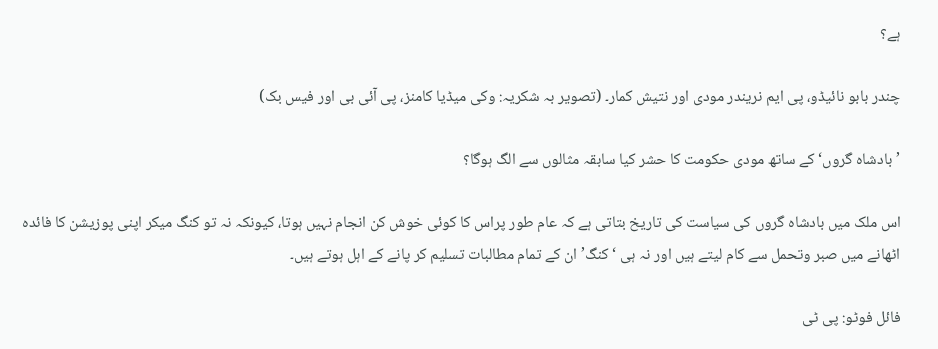ہے؟

چندر بابو نائیڈو، پی ایم نریندر مودی اور نتیش کمار۔ (تصویر بہ شکریہ: وکی میڈیا کامنز، پی آئی بی اور فیس بک)

’بادشاہ گروں‘ کے ساتھ مودی حکومت کا حشر کیا سابقہ مثالوں سے الگ ہوگا؟

اس ملک میں بادشاہ گروں کی سیاست کی تاریخ بتاتی ہے کہ عام طور پراس کا کوئی خوش کن انجام نہیں ہوتا، کیونکہ نہ تو کنگ میکر اپنی پوزیشن کا فائدہ اٹھانے میں صبر وتحمل سے کام لیتے ہیں اور نہ ہی ‘کنگ’ ان کے تمام مطالبات تسلیم کر پانے کے اہل ہوتے ہیں۔

فائل فوٹو: پی ٹی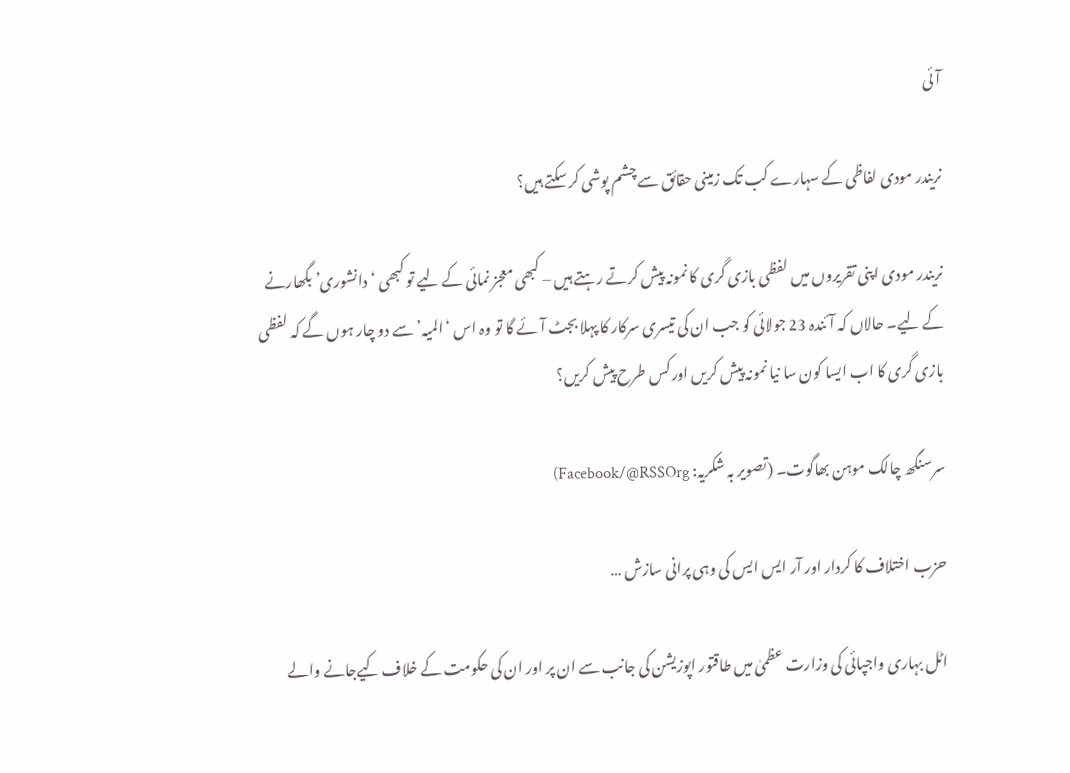آئی

نریندر مودی لفاظی کے سہارے کب تک زمینی حقائق سے چشم پوشی کر سکتے ہیں؟

نریندر مودی اپنی تقریروں میں لفظی بازی گری کا نمونہ پیش کرتے رہتے ہیں – کبھی معجز نمائی کے لیے تو کبھی ‘دانشوری’ بگھارنے کے لیے۔ حالاں کہ آئندہ 23 جولائی کو جب ان کی تیسری سرکار کا پہلا بجٹ آئے گا تو وہ اس ‘المیہ’ سے دو چار ہوں گے کہ لفظی بازی گری کا اب ایسا کون سا نیا نمونہ پیش کریں اور کس طرح پیش کریں؟

سرسنگھ چالک موہن بھاگوت۔ (تصویر بہ شکریہ: Facebook/@RSSOrg)

حزب اختلاف کا کردار اور آر ایس ایس کی وہی پرانی سازش …

اٹل بہاری واجپائی کی وزارت عظمیٰ میں طاقتور اپوزیشن کی جانب سے ان پر اور ان کی حکومت کے خلاف کیےجانے والے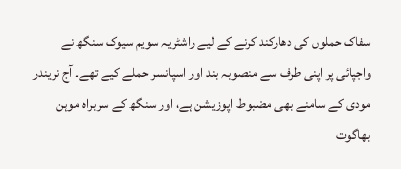سفاک حملوں کی دھارکند کرنے کے لیے راشٹریہ سویم سیوک سنگھ نے واجپائی پر اپنی طرف سے منصوبہ بند اور اسپانسر حملے کیے تھے۔ آج نریندر مودی کے سامنے بھی مضبوط اپوزیشن ہے، اور سنگھ کے سربراہ موہن بھاگوت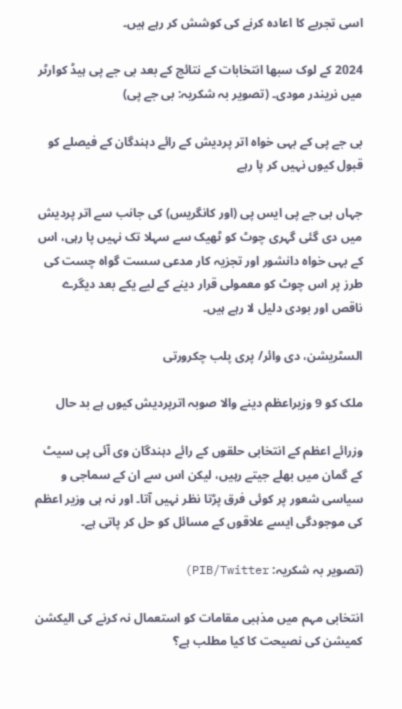اسی تجربے کا اعادہ کرنے کی کوشش کر رہے ہیں۔

2024 کے لوک سبھا انتخابات کے نتائج کے بعد بی جے پی ہیڈ کوارٹر میں نریندر مودی۔ (تصویر بہ شکریہ: بی جے پی)

بی جے پی کے بہی خواہ اتر پردیش کے رائے دہندگان کے فیصلے کو قبول کیوں نہیں کر پا رہے

جہاں بی جے پی ایس پی (اور کانگریس) کی جانب سے اتر پردیش میں دی گئی گہری چوٹ کو ٹھیک سے سہلا تک نہیں پا رہی، اس کے بہی خواہ دانشور اور تجزیہ کار مدعی سست گواہ چست کی طرز پر اس چوٹ کو معمولی قرار دینے کے لیے یکے بعد دیگرے ناقص اور بودی دلیل لا رہے ہیں۔

السٹریشن، دی وائر/ پری پلب چکرورتی

ملک کو 9 وزیراعظم دینے والا صوبہ اترپردیش کیوں ہے بد حال

وزرائے اعظم کے انتخابی حلقوں کے رائے دہندگان وی آئی پی سیٹ کے گمان میں بھلے جیتے رہیں، لیکن اس سے ان کے سماجی و سیاسی شعور پر کوئی فرق پڑتا نظر نہیں آتا۔ اور نہ ہی وزیر اعظم کی موجودگی ایسے علاقوں کے مسائل کو حل کر پاتی ہے۔

(تصویر بہ شکریہ: PIB/Twitter)

انتخابی مہم میں مذہبی مقامات کو استعمال نہ کرنے کی الیکشن کمیشن کی نصیحت کا کیا مطلب ہے؟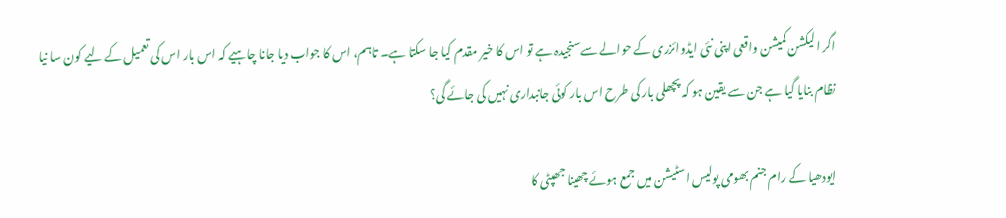اگر الیکشن کمیشن واقعی اپنی نئی ایڈوائزری کے حوالے سےسنجیدہ ہے تو اس کا خیر مقدم کیا جا سکتا ہے۔ تاہم، اس کا جواب دیا جانا چاہیے کہ اس بار اس کی تعمیل کے لیے کون سا نیا نظام بنایا گیا ہے جن سے یقین ہو کہ پچھلی بار کی طرح اس بار کوئی جانبداری نہیں کی جائے گی؟

ایودھیا کے رام جنم بھومی پولیس اسٹیشن میں جمع ہوئے چھینا جھپٹی کا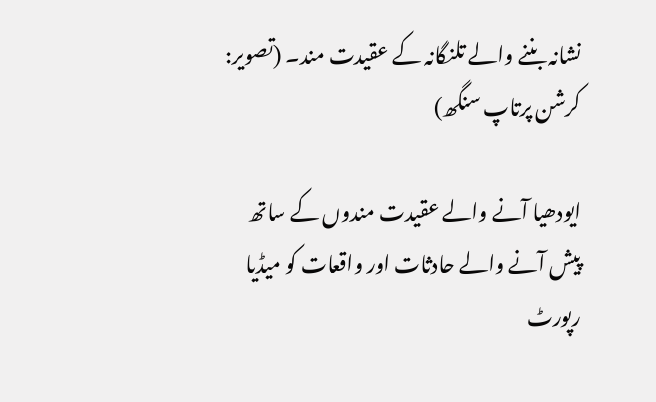نشانہ بننے والے تلنگانہ کے عقیدت مند۔ (تصویر: کرشن پرتاپ سنگھ)

ایودھیا آنے والے عقیدت مندوں کے ساتھ پیش آنے والے حادثات اور واقعات کو میڈیا رپورٹ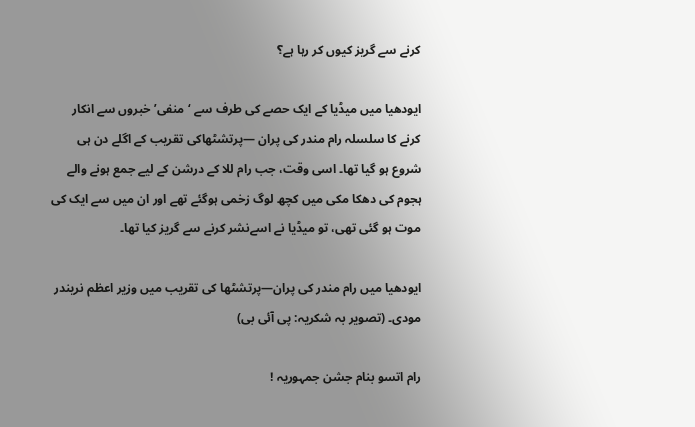کرنے سے گریز کیوں کر رہا ہے؟

ایودھیا میں میڈیا کے ایک حصے کی طرف سے ‘منفی’ خبروں سے انکار کرنے کا سلسلہ رام مندر کی پران —پرتشٹھاکی تقریب کے اگلے دن ہی شروع ہو گیا تھا۔ اسی وقت، جب رام للا کے درشن کے لیے جمع ہونے والے ہجوم کی دھکا مکی میں کچھ لوگ زخمی ہوگئے تھے اور ان میں سے ایک کی موت ہو گئی تھی، تو میڈیا نے اسےنشر کرنے سے گریز کیا تھا۔

ایودھیا میں رام مندر کی پران—پرتشٹھا کی تقریب میں وزیر اعظم نریندر مودی۔ (تصویر بہ شکریہ: پی آئی بی)

رام اتسو بنام جشن جمہوریہ !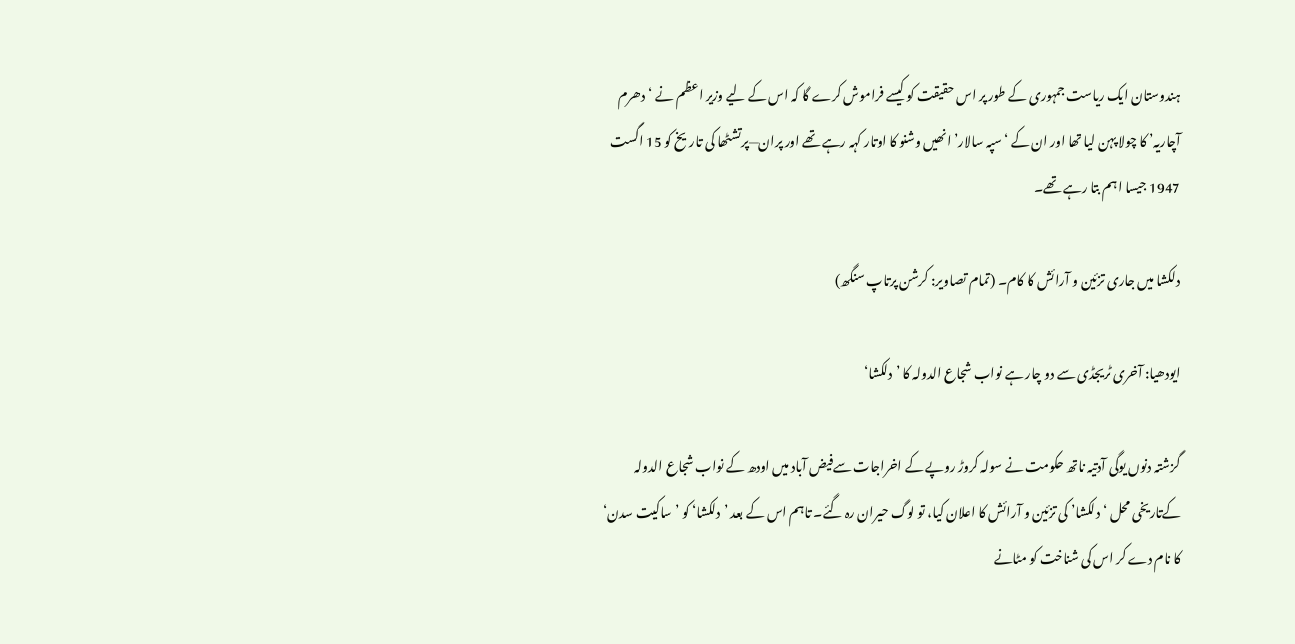ہندوستان ایک ریاست جمہوری کے طور پر اس حقیقت کو کیسے فراموش کرے گا کہ اس کے لیے وزیر اعظم نے ‘دھرم آچاریہ’ کا چولا پہن لیا تھا اور ان کے ‘سپہ سالار’ انھیں وشنو کا اوتار کہہ رہے تھے اور پران—پرتشٹھا کی تاریخ کو 15 اگست 1947 جیسا اہم بتا رہے تھے۔

دلکشا میں جاری تزئین و آرائش کا کام۔ (تمام تصاویر: کرشن پرتاپ سنگھ)

ایودھیا: آخری ٹریجڈی سے دو چار ہے نواب شجاع الدولہ کا ’دلکشا‘

گزشتہ دنوں یوگی آدتیہ ناتھ حکومت نے سولہ کروڑ روپے کے اخراجات سےفیض آباد میں اودھ کے نواب شجاع الدولہ کےتاریخی محل ‘دلکشا’ کی تزئین و آرائش کا اعلان کیا، تو لوگ حیران رہ گئے۔ تاہم اس کے بعد ’دلکشا‘ کو ’ساکیت سدن‘ کا نام دے کر اس کی شناخت کو مٹانے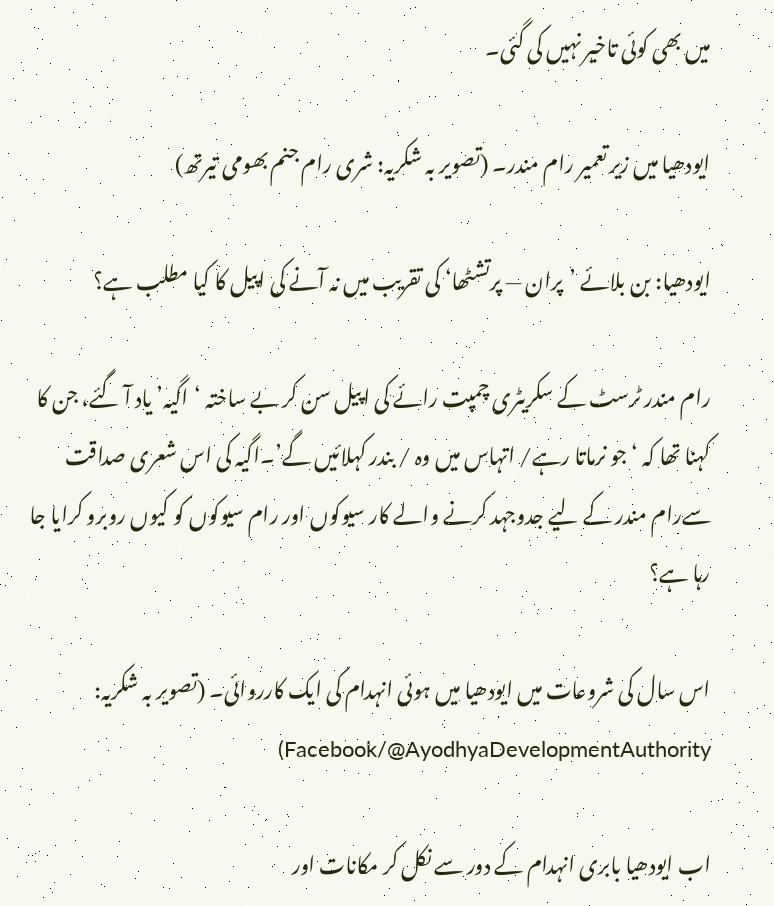میں بھی کوئی تاخیر نہیں کی گئی۔

ایودھیا میں زیر تعمیر رام مندر۔ (تصویر بہ شکریہ: شری رام جنم بھومی تیرتھ)

ایودھیا: بن بلائے ’پران — پرتشٹھا‘ کی تقریب میں نہ آنے کی اپیل کا کیا مطلب ہے؟

رام مندر ٹرسٹ کے سکریٹری چمپت رائے کی اپیل سن کر بے ساختہ ‘اگیہ’ یاد آ گئے، جن کا کہنا تھا کہ ‘جو نرماتا رہے/ اتہاس میں وہ / بندر کہلائیں گے’۔اگیہ کی اس شعری صداقت سےرام مندر کے لیے جدوجہد کرنے والے کار سیوکوں اور رام سیوکوں کو کیوں روبرو کرایا جا رہا ہے؟

اس سال کی شروعات میں ایودھیا میں ہوئی انہدام کی ایک کارروائی۔ (تصویر بہ شکریہ: Facebook/@AyodhyaDevelopmentAuthority)

اب ایودھیا بابری انہدام کے دور سے نکل کر مکانات اور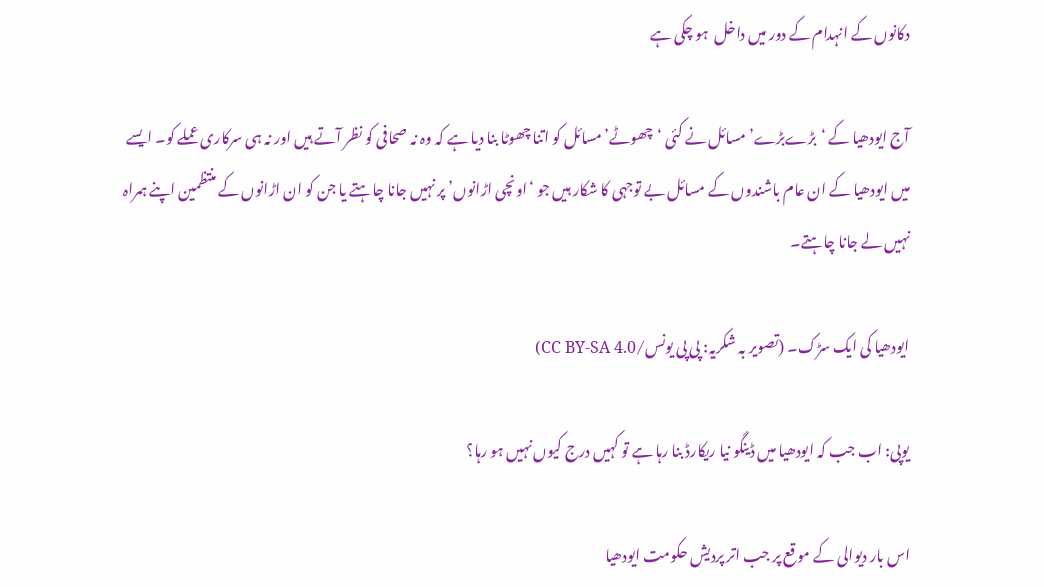دکانوں کے انہدام کے دور میں داخل  ہو چکی ہے

آج ایودھیا کے ‘بڑےبڑے’ مسائل نے کئی ‘چھوٹے’ مسائل کو اتنا چھوٹا بنا دیا ہے کہ وہ نہ صحافی کو نظر آتے ہیں اور نہ ہی سرکاری عملے کو۔ ایسے میں ایودھیا کے ان عام باشندوں کے مسائل بے توجہی کا شکار ہیں جو ‘اونچی اڑانوں’ پر نہیں جانا چاہتے یا جن کو ان اڑانوں کے منتظمین اپنے ہمراہ نہیں لے جانا چاہتے۔

ایودھیا کی ایک سڑک۔ (تصویر بہ شکریہ: پی پی یونس/CC BY-SA 4.0)

یوپی: اب جب کہ ایودھیا میں ڈینگو نیا ریکارڈ بنا رہا ہے تو کہیں درج کیوں نہیں ہو رہا؟

اس بار دیوالی کے موقع پر جب اتر پردیش حکومت ایودھیا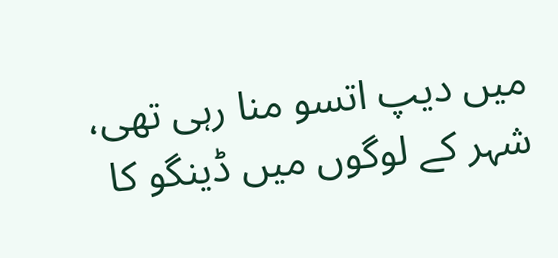میں دیپ اتسو منا رہی تھی، شہر کے لوگوں میں ڈینگو کا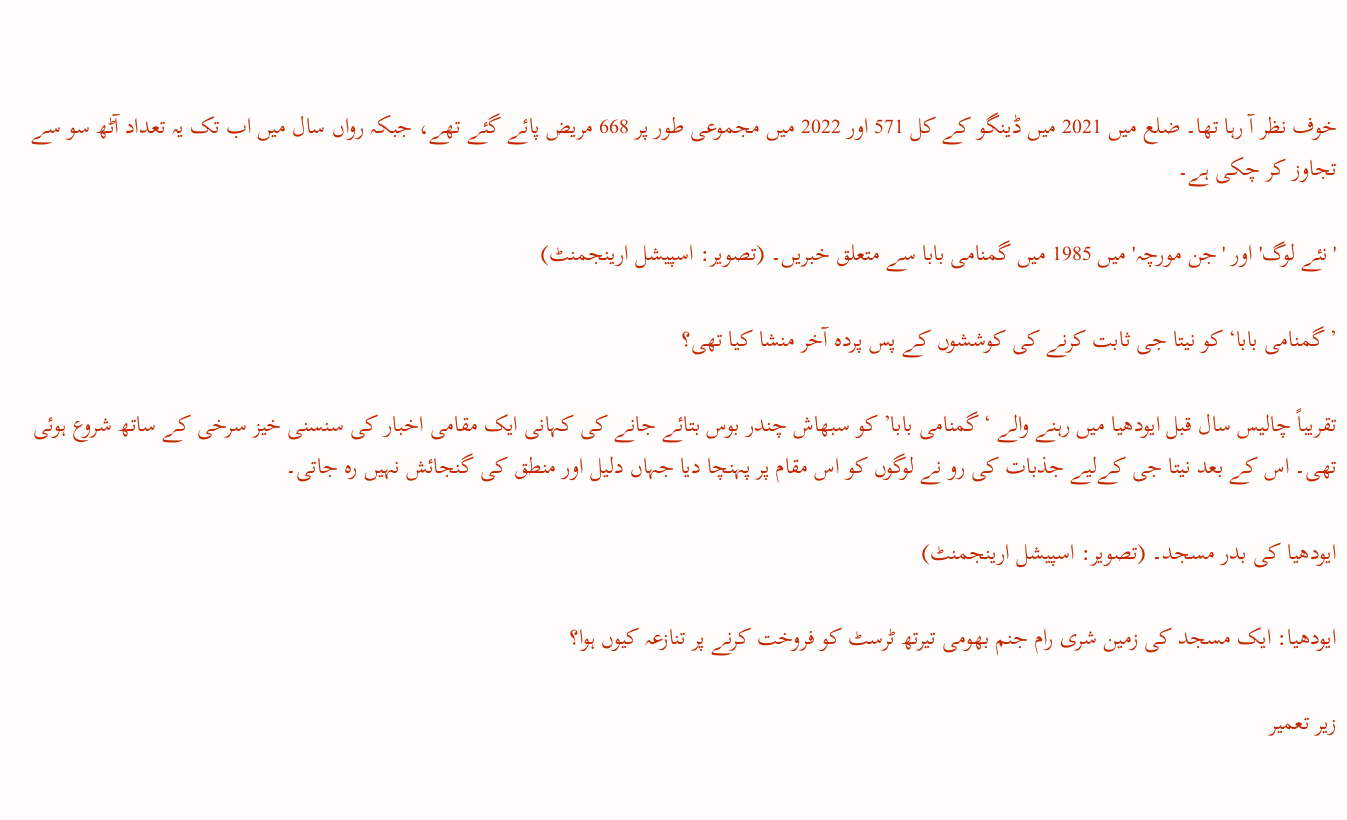خوف نظر آ رہا تھا۔ ضلع میں 2021 میں ڈینگو کے کل 571 اور 2022 میں مجموعی طور پر 668 مریض پائے گئے تھے، جبکہ رواں سال میں اب تک یہ تعداد آٹھ سو سے تجاوز کر چکی ہے۔

'نئے لوگ' اور 'جن مورچہ' میں 1985 میں گمنامی بابا سے متعلق خبریں۔ (تصویر: اسپیشل ارینجمنٹ)

’گمنامی بابا‘ کو نیتا جی ثابت کرنے کی کوششوں کے پس پردہ آخر منشا کیا تھی؟

تقریباً چالیس سال قبل ایودھیا میں رہنے والے ‘گمنامی بابا’ کو سبھاش چندر بوس بتائے جانے کی کہانی ایک مقامی اخبار کی سنسنی خیز سرخی کے ساتھ شروع ہوئی تھی۔ اس کے بعد نیتا جی کےلیے جذبات کی رو نے لوگوں کو اس مقام پر پہنچا دیا جہاں دلیل اور منطق کی گنجائش نہیں رہ جاتی۔

ایودھیا کی بدر مسجد۔ (تصویر: اسپیشل ارینجمنٹ)

ایودھیا: ایک مسجد کی زمین شری رام جنم بھومی تیرتھ ٹرسٹ کو فروخت کرنے پر تنازعہ کیوں ہوا؟

زیر تعمیر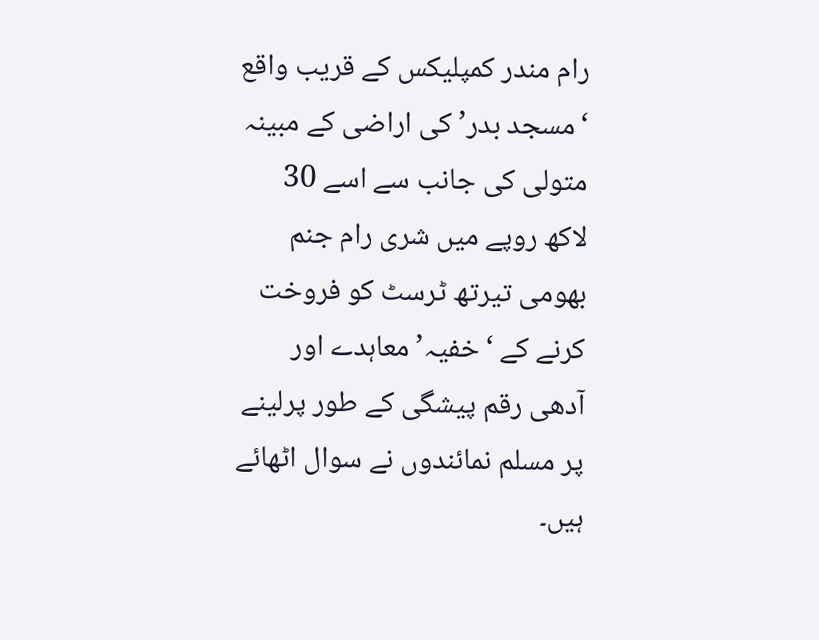رام مندر کمپلیکس کے قریب واقع ‘مسجد بدر’ کی اراضی کے مبینہ متولی کی جانب سے اسے 30 لاکھ روپے میں شری رام جنم بھومی تیرتھ ٹرسٹ کو فروخت کرنے کے ‘خفیہ’ معاہدے اور آدھی رقم پیشگی کے طور پرلینے پر مسلم نمائندوں نے سوال اٹھائے ہیں۔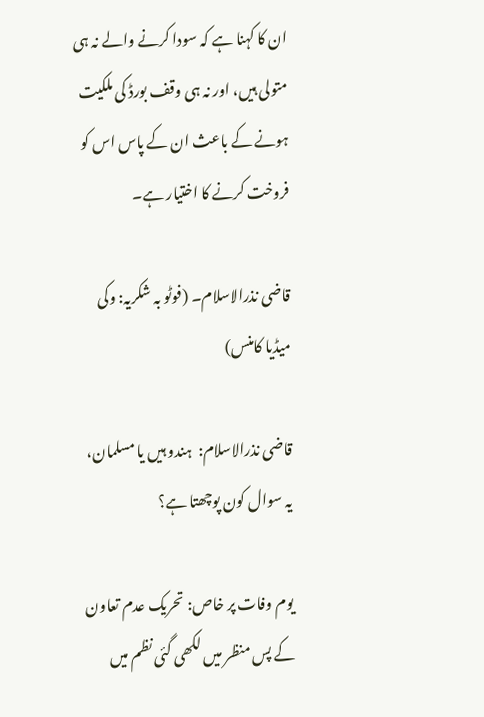ان کا کہنا ہے کہ سودا کرنے والے نہ ہی متولی ہیں، اور نہ ہی وقف بورڈ کی ملکیت ہونے کے باعث ان کے پاس اس کو فروخت کرنے کا اختیار ہے۔

قاضی نذرالاسلام۔ (فوٹو بہ شکریہ: وکی میڈیا کامنس)

قاضی نذرالاسلام:  ہندو ہیں یا مسلمان، یہ سوال کون پوچھتا ہے؟

یوم وفات پر خاص: تحریک عدم تعاون کے پس منظر میں لکھی گئی نظم میں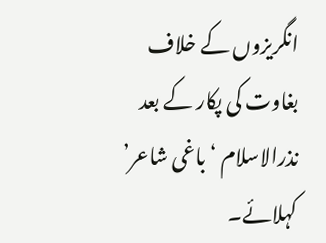انگریزوں کے خلاف بغاوت کی پکار کے بعد نذرالاسلام ‘باغی شاعر’ کہلائے۔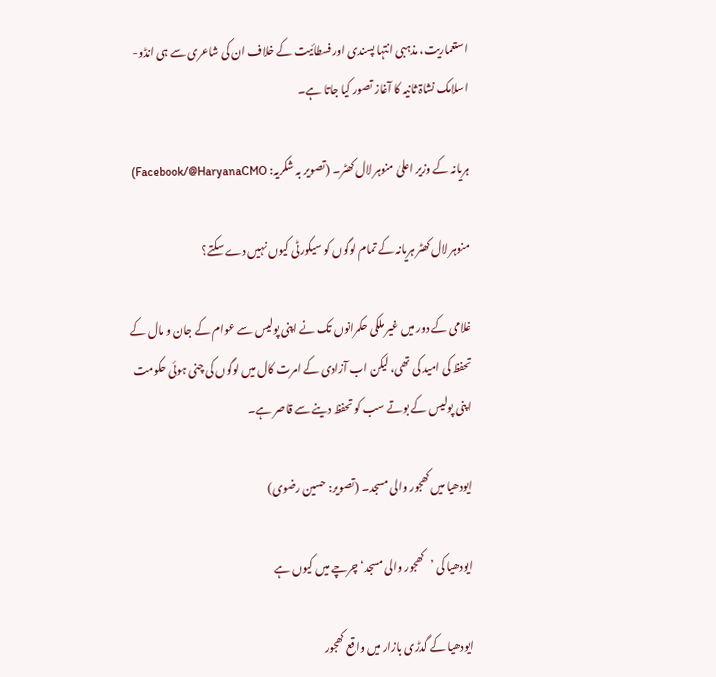استعماریت، مذہبی انتہا پسندی اور فسطائیت کے خلاف ان کی شاعری سے ہی انڈو-اسلامک نشاۃ ثانیہ کا آغاز تصور کیا جاتا ہے۔

ہریانہ کے وزیر اعلیٰ منوہر لال کھٹر۔ (تصویر بہ شکریہ: Facebook/@HaryanaCMO)

منوہر لال کھٹر ہریانہ کے تمام لوگوں کو سیکورٹی کیوں نہیں دے سکتے؟

غلامی کے دور میں غیر ملکی حکمرانوں تک نے اپنی پولیس سے عوام کے جان و مال کے تحفظ کی امید کی تھی، لیکن اب آزادی کے امرت کال میں لوگوں کی چنی ہوئی حکومت اپنی پولیس کے بوتے سب کو تحفظ دینے سے قاصر ہے۔

ایودھیا میں کھجور والی مسجد۔ (تصویر: حسین رضوی)

ایودھیا کی ’کھجور والی مسجد‘ چرچے میں کیوں ہے

ایودھیا کے گدڑی بازار میں واقع کھجور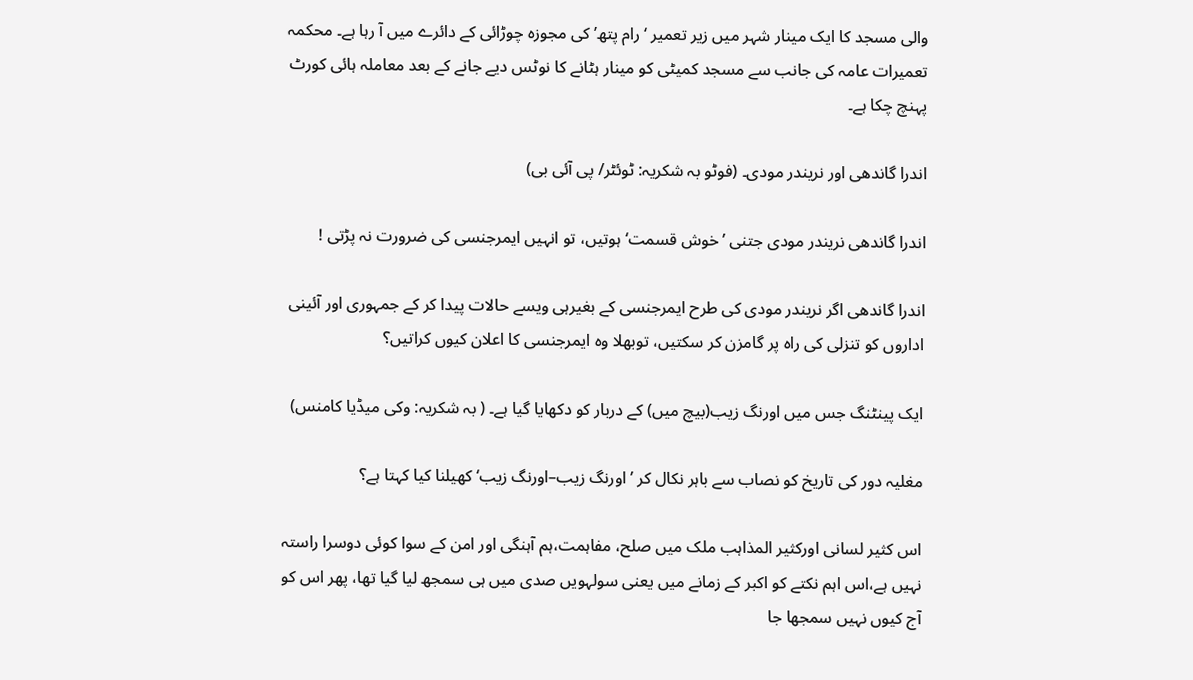والی مسجد کا ایک مینار شہر میں زیر تعمیر ‘رام پتھ’ کی مجوزہ چوڑائی کے دائرے میں آ رہا ہے۔ محکمہ تعمیرات عامہ کی جانب سے مسجد کمیٹی کو مینار ہٹانے کا نوٹس دیے جانے کے بعد معاملہ ہائی کورٹ پہنچ چکا ہے۔

اندرا گاندھی اور نریندر مودی۔ (فوٹو بہ شکریہ: ٹوئٹر/ پی آئی بی)

اندرا گاندھی نریندر مودی جتنی ’خوش قسمت‘ ہوتیں، تو انہیں ایمرجنسی کی ضرورت نہ پڑتی !

اندرا گاندھی اگر نریندر مودی کی طرح ایمرجنسی کے بغیرہی ویسے حالات پیدا کر کے جمہوری اور آئینی اداروں کو تنزلی کی راہ پر گامزن کر سکتیں، توبھلا وہ ایمرجنسی کا اعلان کیوں کراتیں؟

ایک پینٹنگ جس میں اورنگ زیب(بیچ میں) کے دربار کو دکھایا گیا ہے۔ ( بہ شکریہ: وکی میڈیا کامنس)

مغلیہ دور کی تاریخ کو نصاب سے باہر نکال کر ’اورنگ زیب–اورنگ زیب‘ کھیلنا کیا کہتا ہے؟

اس کثیر لسانی اورکثیر المذاہب ملک میں صلح، مفاہمت،ہم آہنگی اور امن کے سوا کوئی دوسرا راستہ نہیں ہے،اس اہم نکتے کو اکبر کے زمانے میں یعنی سولہویں صدی میں ہی سمجھ لیا گیا تھا، پھر اس کو آج کیوں نہیں سمجھا جا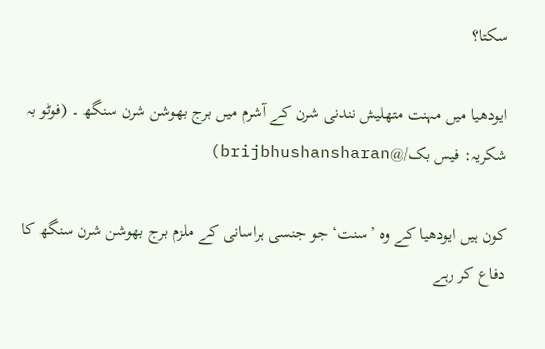سکتا؟

ایودھیا میں مہنت متھلیش نندنی شرن کے آشرم میں برج بھوشن شرن سنگھ ۔ (فوٹو بہ شکریہ: فیس بک/@brijbhushansharan)

کون ہیں ایودھیا کے وہ ’سنت‘ جو جنسی ہراسانی کے ملزم برج بھوشن شرن سنگھ کا دفاع کر رہے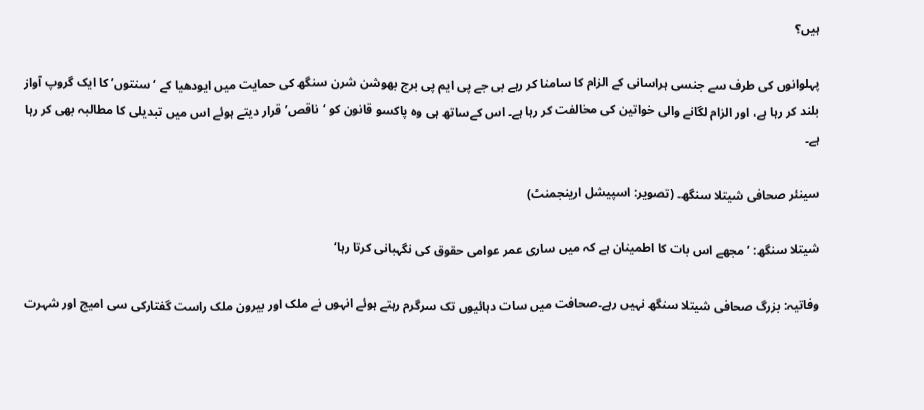ہیں؟

پہلوانوں کی طرف سے جنسی ہراسانی کے الزام کا سامنا کر رہے بی جے پی ایم پی برج بھوشن شرن سنگھ کی حمایت میں ایودھیا کے ‘سنتوں’ کا ایک گروپ آواز بلند کر رہا ہے، اور الزام لگانے والی خواتین کی مخالفت کر رہا ہے۔ اس کےساتھ ہی وہ پاکسو قانون کو ‘ناقص’ قرار دیتے ہوئے اس میں تبدیلی کا مطالبہ بھی کر رہا ہے۔

سینئر صحافی شیتلا سنگھ۔ (تصویر: اسپیشل ارینجمنٹ)

شیتلا سنگھ: ’مجھے اس بات کا اطمینان ہے کہ میں ساری عمر عوامی حقوق کی نگہبانی کرتا رہا‘

وفاتیہ: بزرگ صحافی شیتلا سنگھ نہیں رہے۔صحافت میں سات دہائیوں تک سرگرم رہتے ہوئے انہوں نے ملک اور بیرون ملک راست گفتارکی سی امیج اور شہرت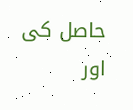حاصل کی اور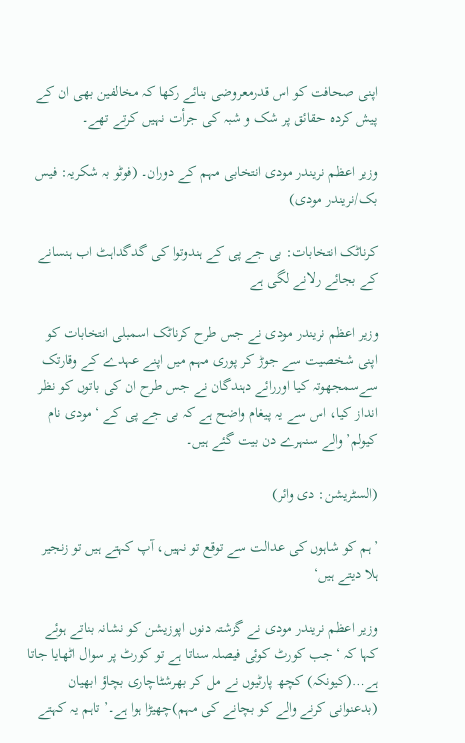اپنی صحافت کو اس قدرمعروضی بنائے رکھا کہ مخالفین بھی ان کے پیش کردہ حقائق پر شک و شبہ کی جرأت نہیں کرتے تھے۔

وزیر اعظم نریندر مودی انتخابی مہم کے دوران۔ (فوٹو بہ شکریہ: فیس بک/نریندر مودی)

کرناٹک انتخابات: بی جے پی کے ہندوتوا کی گدگداہٹ اب ہنسانے کے بجائے رلانے لگی ہے

وزیر اعظم نریندر مودی نے جس طرح کرناٹک اسمبلی انتخابات کو اپنی شخصیت سے جوڑ کر پوری مہم میں اپنے عہدے کے وقارتک سےسمجھوتہ کیا اوررائے دہندگان نے جس طرح ان کی باتوں کو نظر انداز کیا، اس سے یہ پیغام واضح ہے کہ بی جے پی کے ‘مودی نام کیولم’ والے سنہرے دن بیت گئے ہیں۔

(السٹریشن: دی وائر)

’ہم کو شاہوں کی عدالت سے توقع تو نہیں، آپ کہتے ہیں تو زنجیر ہلا دیتے ہیں‘

وزیر اعظم نریندر مودی نے گزشتہ دنوں اپوزیشن کو نشانہ بناتے ہوئے کہا کہ ‘جب کورٹ کوئی فیصلہ سناتا ہے تو کورٹ پر سوال اٹھایا جاتا ہے…(کیونکہ) کچھ پارٹیوں نے مل کر بھرشٹاچاری بچاؤ ابھیان (بدعنوانی کرنے والے کو بچانے کی مہم)چھیڑا ہوا ہے۔’ تاہم یہ کہتے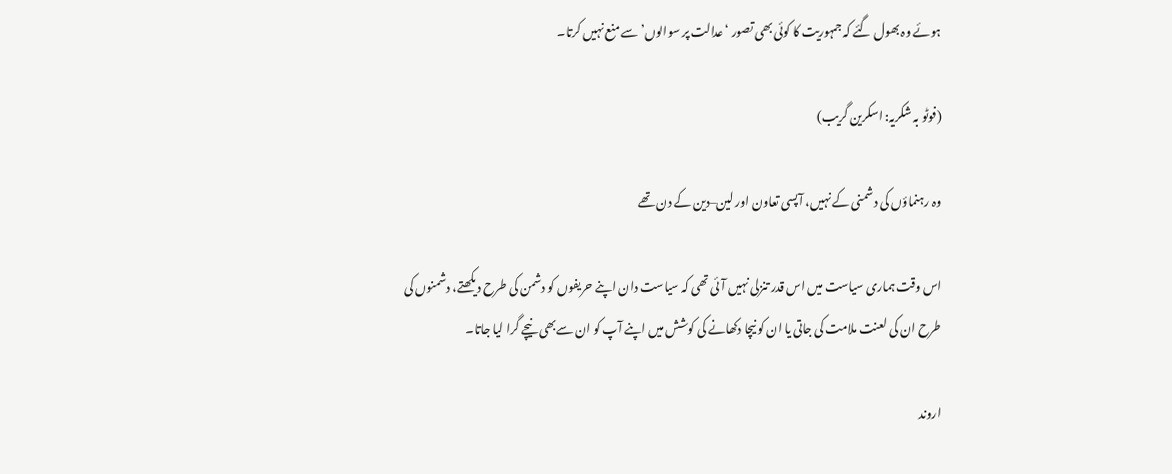ہوئے وہ بھول گئے کہ جمہوریت کا کوئی بھی تصور ‘عدالت پر سوالوں’ سے منع نہیں کرتا۔

(فوٹو بہ شکریہ: اسکرین گریب)

وہ رہنماؤں کی دشمنی کے نہیں، آپسی تعاون اور لین–دین کے دن تھے

اس وقت ہماری سیاست میں اس قدر تنزلی نہیں آئی تھی کہ سیاست دان اپنے حریفوں کو دشمن کی طرح دیکھتے، دشمنوں کی طرح ان کی لعنت ملامت کی جاتی یا ان کو نیچا دکھانے کی کوشش میں اپنے آپ کو ان سےبھی نیچے گرا لیا جاتا۔

اروند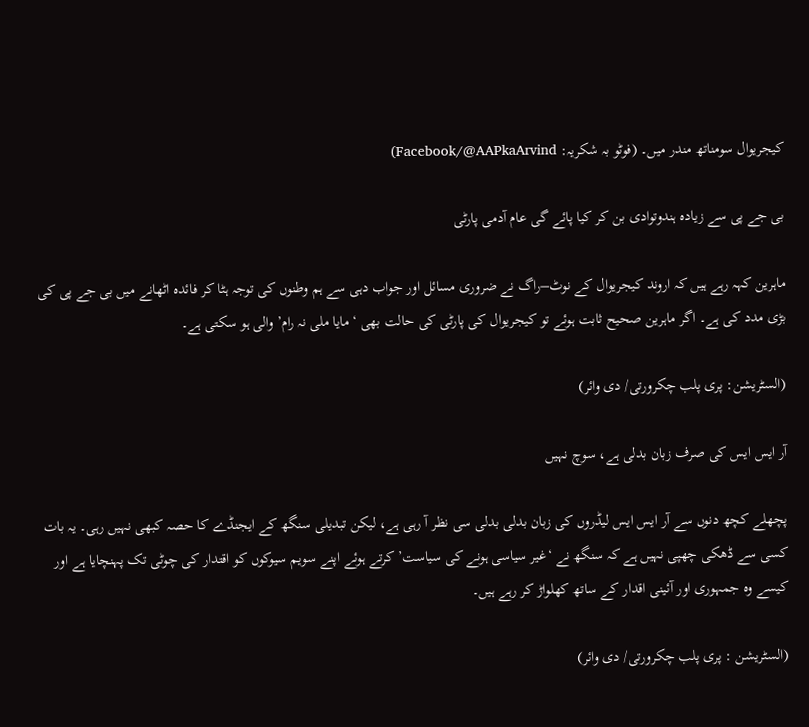کیجریوال سومناتھ مندر میں۔ (فوٹو بہ شکریہ: Facebook/@AAPkaArvind)

بی جے پی سے زیادہ ہندوتوادی بن کر کیا پائے گی عام آدمی پارٹی

ماہرین کہہ رہے ہیں کہ اروند کیجریوال کے نوٹ–راگ نے ضروری مسائل اور جواب دہی سے ہم وطنوں کی توجہ ہٹا کر فائدہ اٹھانے میں بی جے پی کی بڑی مدد کی ہے۔ اگر ماہرین صحیح ثابت ہوئے تو کیجریوال کی پارٹی کی حالت بھی ‘مایا ملی نہ رام’ والی ہو سکتی ہے۔

(السٹریشن: پری پلب چکرورتی/ دی وائر)

آر ایس ایس کی صرف زبان بدلی ہے، سوچ نہیں

پچھلے کچھ دنوں سے آر ایس ایس لیڈروں کی زبان بدلی بدلی سی نظر آ رہی ہے، لیکن تبدیلی سنگھ کے ایجنڈے کا حصہ کبھی نہیں رہی۔ یہ بات کسی سے ڈھکی چھپی نہیں ہے کہ سنگھ نے ‘غیر سیاسی ہونے کی سیاست’ کرتے ہوئے اپنے سویم سیوکوں کو اقتدار کی چوٹی تک پہنچایا ہے اور کیسے وہ جمہوری اور آئینی اقدار کے ساتھ کھلواڑ کر رہے ہیں۔

(السٹریشن : پری پلب چکرورتی/ دی وائر)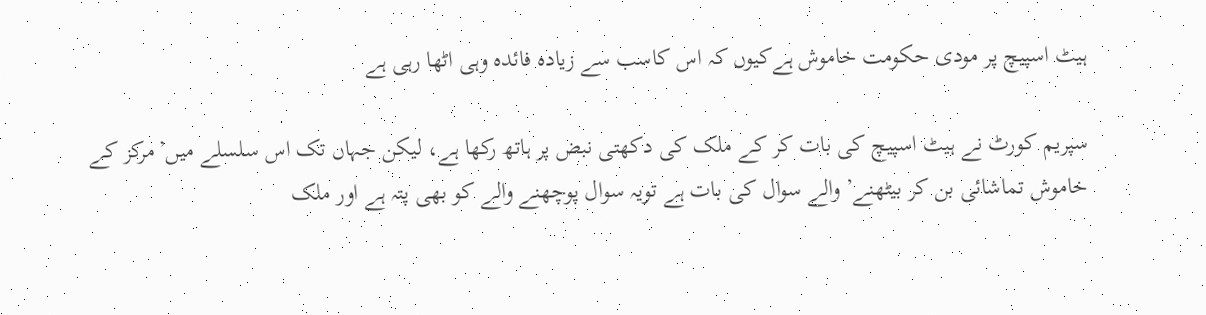ہیٹ اسپیچ پر مودی حکومت خاموش ہےکیوں کہ اس کاسب سے زیادہ فائدہ وہی اٹھا رہی ہے

سپریم کورٹ نے ہیٹ اسپیچ کی بات کر کے ملک کی دکھتی نبض پر ہاتھ رکھا ہے، لیکن جہاں تک اس سلسلے میں’مرکز کے خاموش تماشائی بن کر بیٹھنے’ والے سوال کی بات ہے تویہ سوال پوچھنے والے کو بھی پتہ ہے اور ملک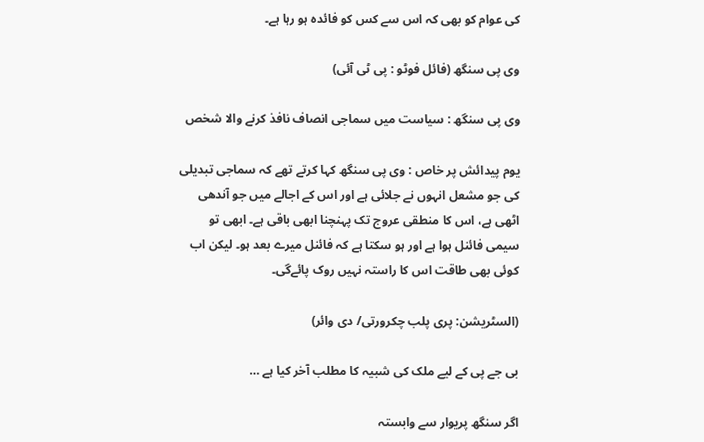کی عوام کو بھی کہ اس سے کس کو فائدہ ہو رہا ہے۔

وی پی سنگھ (فائل فوٹو : پی ٹی آئی)

وی پی سنگھ : سیاست میں سماجی انصاف نافذ کرنے والا شخص

یوم پیدائش پر خاص : وی پی سنگھ کہا کرتے تھے کہ سماجی تبدیلی کی جو مشعل انہوں نے جلائی ہے اور اس کے اجالے میں جو آندھی اٹھی ہے، اس کا منطقی عروج تک پہنچنا ابھی باقی ہے۔ ابھی تو سیمی فائنل ہوا ہے اور ہو سکتا ہے کہ فائنل میرے بعد ہو۔ لیکن اب کوئی بھی طاقت اس کا راستہ نہیں روک پائے‌گی۔

(السٹریشن: پری پلب چکرورتی/ دی وائر)

بی جے پی کے لیے ملک کی شبیہ کا مطلب آخر کیا ہے …

اگر سنگھ پریوار سے وابستہ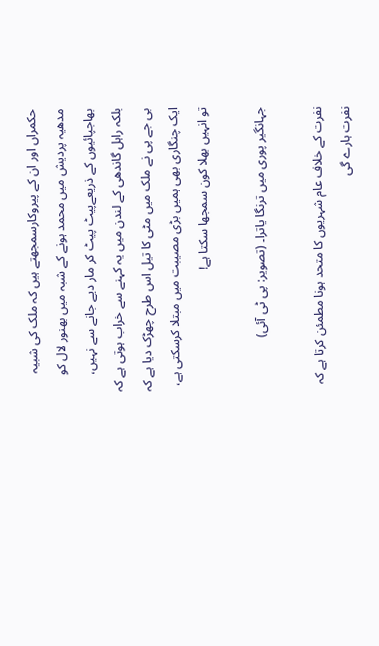حکمراں اور ان کے پیروکارسمجھتے ہیں کہ ملک کی شبیہ مدھیہ پردیش میں محمد ہونے کے شبہ میں بھنور لال کو بھاجپائیوں کے ذریعےپیٹ پیٹ کر مار دیے جانے سے نہیں، بلکہ راہل گاندھی کے لندن میں یہ کہنے سے خراب ہوتی ہے کہ بی جے پی نے ملک میں مٹی کا تیل اس طرح چھڑک دیا ہے کہ ایک چنگاری بھی ہمیں بڑی مصیبت میں مبتلا کرسکتی ہے، تو انہیں بھلا کون سمجھا سکتا ہے!

جہانگیر پوری میں ترنگا یاترا۔ (تصویر: پی ٹی آئی)

نفرت کے خلاف عام شہریوں کا متحد ہونا مطمئن کرتا ہے کہ نفرت ہارے گی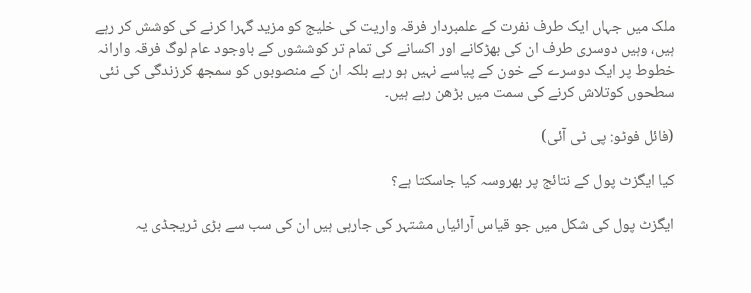ملک میں جہاں ایک طرف نفرت کے علمبردار فرقہ واریت کی خلیج کو مزید گہرا کرنے کی کوشش کر رہے ہیں، وہیں دوسری طرف ان کی بھڑکانے اور اکسانے کی تمام تر کوششوں کے باوجود عام لوگ فرقہ وارانہ خطوط پر ایک دوسرے کے خون کے پیاسے نہیں ہو رہے بلکہ ان کے منصوبوں کو سمجھ کرزندگی کی نئی سطحوں کوتلاش کرنے کی سمت میں بڑھن رہے ہیں۔

(فائل فوٹو: پی ٹی آئی)

کیا ایگزٹ پول کے نتائج پر بھروسہ کیا جاسکتا ہے؟

ایگزٹ پول کی شکل میں جو قیاس آرائیاں مشتہر کی جارہی ہیں ان کی سب سے بڑی ٹریجڈی یہ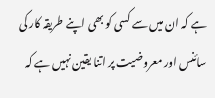ہے کہ ان میں سے کسی کو بھی اپنے طریقہ کار کی سائنس اور معروضیت پر اتنا یقین نہیں ہے کہ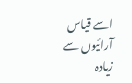اسے قیاس آرائیوں سے زیادہ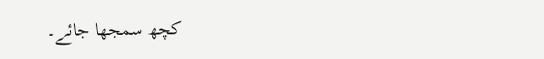کچھ سمجھا جائے۔